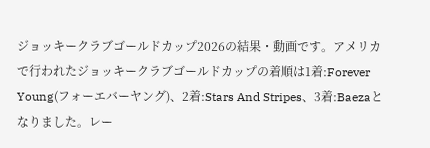ジョッキークラブゴールドカップ2026の結果・動画です。アメリカで行われたジョッキークラブゴールドカップの着順は1着:Forever Young(フォーエバーヤング)、2着:Stars And Stripes、3着:Baezaとなりました。レー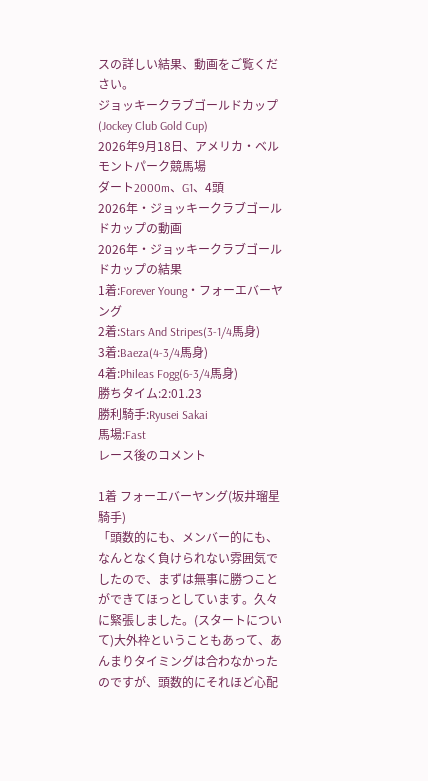スの詳しい結果、動画をご覧ください。
ジョッキークラブゴールドカップ(Jockey Club Gold Cup)
2026年9月18日、アメリカ・ベルモントパーク競馬場
ダート2000m、G1、4頭
2026年・ジョッキークラブゴールドカップの動画
2026年・ジョッキークラブゴールドカップの結果
1着:Forever Young・フォーエバーヤング
2着:Stars And Stripes(3-1/4馬身)
3着:Baeza(4-3/4馬身)
4着:Phileas Fogg(6-3/4馬身)
勝ちタイム:2:01.23
勝利騎手:Ryusei Sakai
馬場:Fast
レース後のコメント

1着 フォーエバーヤング(坂井瑠星騎手)
「頭数的にも、メンバー的にも、なんとなく負けられない雰囲気でしたので、まずは無事に勝つことができてほっとしています。久々に緊張しました。(スタートについて)大外枠ということもあって、あんまりタイミングは合わなかったのですが、頭数的にそれほど心配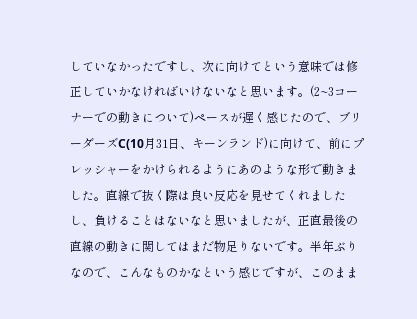していなかったですし、次に向けてという意味では修正していかなければいけないなと思います。(2~3コーナーでの動きについて)ペースが遅く感じたので、ブリーダーズC(10月31日、キーンランド)に向けて、前にプレッシャーをかけられるようにあのような形で動きました。直線で抜く際は良い反応を見せてくれましたし、負けることはないなと思いましたが、正直最後の直線の動きに関してはまだ物足りないです。半年ぶりなので、こんなものかなという感じですが、このまま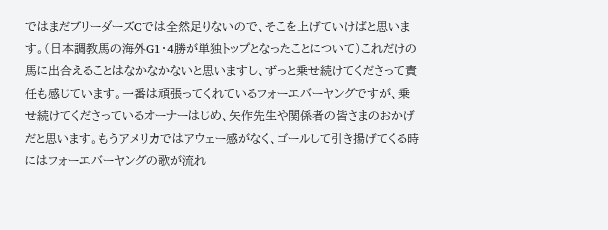ではまだブリーダーズCでは全然足りないので、そこを上げていけばと思います。(日本調教馬の海外G1・4勝が単独トップとなったことについて)これだけの馬に出合えることはなかなかないと思いますし、ずっと乗せ続けてくださって責任も感じています。一番は頑張ってくれているフォーエバーヤングですが、乗せ続けてくださっているオーナーはじめ、矢作先生や関係者の皆さまのおかげだと思います。もうアメリカではアウェー感がなく、ゴールして引き揚げてくる時にはフォーエバーヤングの歌が流れ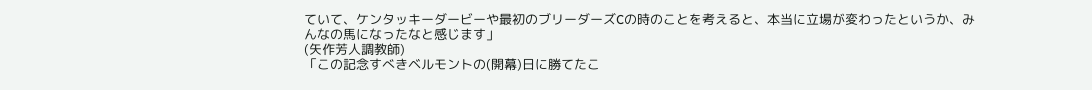ていて、ケンタッキーダービーや最初のブリーダーズCの時のことを考えると、本当に立場が変わったというか、みんなの馬になったなと感じます」
(矢作芳人調教師)
「この記念すべきベルモントの(開幕)日に勝てたこ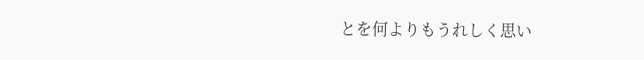とを何よりもうれしく思い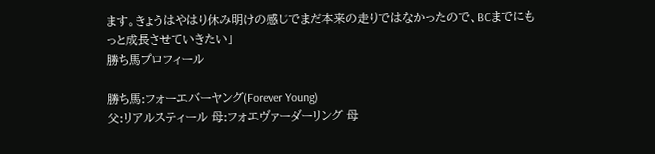ます。きょうはやはり休み明けの感じでまだ本来の走りではなかったので、BCまでにもっと成長させていきたい」
勝ち馬プロフィール

勝ち馬:フォーエバーヤング(Forever Young)
父:リアルスティール 母:フォエヴァーダーリング 母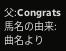父:Congrats
馬名の由来:曲名より